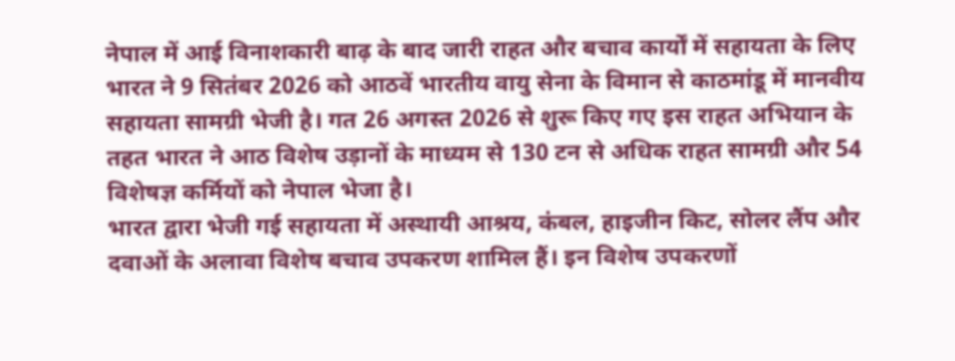नेपाल में आई विनाशकारी बाढ़ के बाद जारी राहत और बचाव कार्यों में सहायता के लिए भारत ने 9 सितंबर 2026 को आठवें भारतीय वायु सेना के विमान से काठमांडू में मानवीय सहायता सामग्री भेजी है। गत 26 अगस्त 2026 से शुरू किए गए इस राहत अभियान के तहत भारत ने आठ विशेष उड़ानों के माध्यम से 130 टन से अधिक राहत सामग्री और 54 विशेषज्ञ कर्मियों को नेपाल भेजा है।
भारत द्वारा भेजी गई सहायता में अस्थायी आश्रय, कंबल, हाइजीन किट, सोलर लैंप और दवाओं के अलावा विशेष बचाव उपकरण शामिल हैं। इन विशेष उपकरणों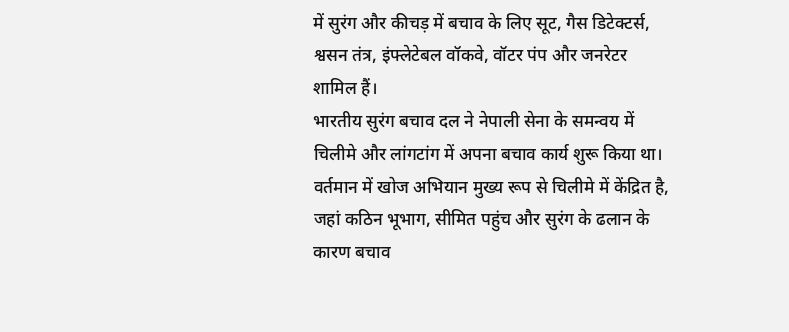में सुरंग और कीचड़ में बचाव के लिए सूट, गैस डिटेक्टर्स, श्वसन तंत्र, इंफ्लेटेबल वॉकवे, वॉटर पंप और जनरेटर शामिल हैं।
भारतीय सुरंग बचाव दल ने नेपाली सेना के समन्वय में चिलीमे और लांगटांग में अपना बचाव कार्य शुरू किया था। वर्तमान में खोज अभियान मुख्य रूप से चिलीमे में केंद्रित है, जहां कठिन भूभाग, सीमित पहुंच और सुरंग के ढलान के कारण बचाव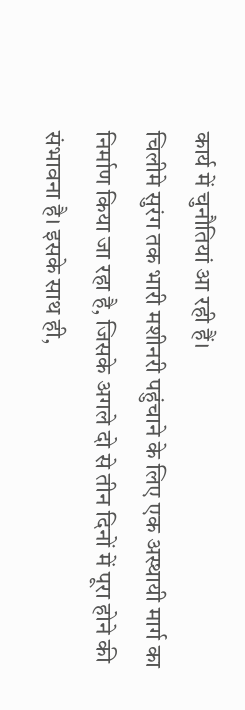कार्य में चुनौतियां आ रही हैं।
चिलीमे सुरंग तक भारी मशीनरी पहुंचाने के लिए एक अस्थायी मार्ग का निर्माण किया जा रहा है, जिसके अगले दो से तीन दिनों में पूरा होने की संभावना है। इसके साथ ही,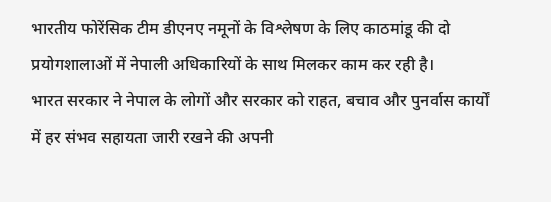भारतीय फोरेंसिक टीम डीएनए नमूनों के विश्लेषण के लिए काठमांडू की दो प्रयोगशालाओं में नेपाली अधिकारियों के साथ मिलकर काम कर रही है।
भारत सरकार ने नेपाल के लोगों और सरकार को राहत, बचाव और पुनर्वास कार्यों में हर संभव सहायता जारी रखने की अपनी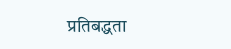प्रतिबद्धता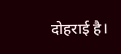दोहराई है।